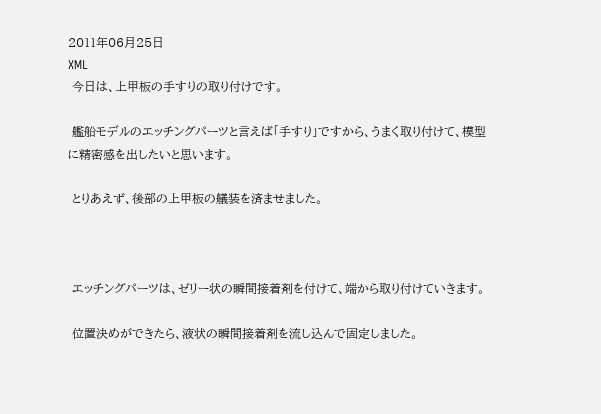2011年06月25日
XML
 今日は、上甲板の手すりの取り付けです。

 艦船モデルのエッチングパーツと言えば「手すり」ですから、うまく取り付けて、模型に精密感を出したいと思います。

 とりあえず、後部の上甲板の艤装を済ませました。



 エッチングパーツは、ゼリー状の瞬間接着剤を付けて、端から取り付けていきます。

 位置決めができたら、液状の瞬間接着剤を流し込んで固定しました。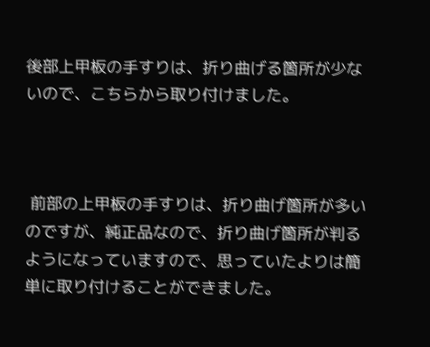後部上甲板の手すりは、折り曲げる箇所が少ないので、こちらから取り付けました。



 前部の上甲板の手すりは、折り曲げ箇所が多いのですが、純正品なので、折り曲げ箇所が判るようになっていますので、思っていたよりは簡単に取り付けることができました。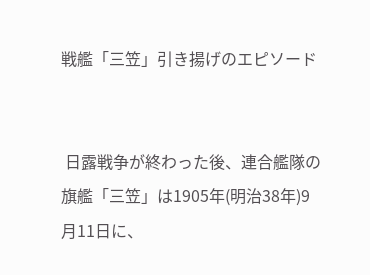戦艦「三笠」引き揚げのエピソード


 日露戦争が終わった後、連合艦隊の旗艦「三笠」は1905年(明治38年)9月11日に、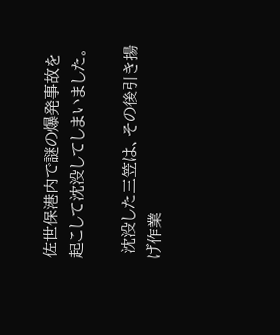佐世保港内で謎の爆発事故を起こして沈没してしまいました。

 沈没した三笠は、その後引き揚げ作業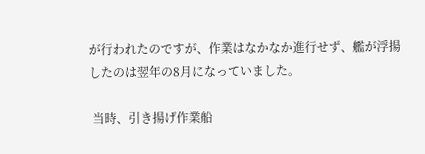が行われたのですが、作業はなかなか進行せず、艦が浮揚したのは翌年の8月になっていました。

 当時、引き揚げ作業船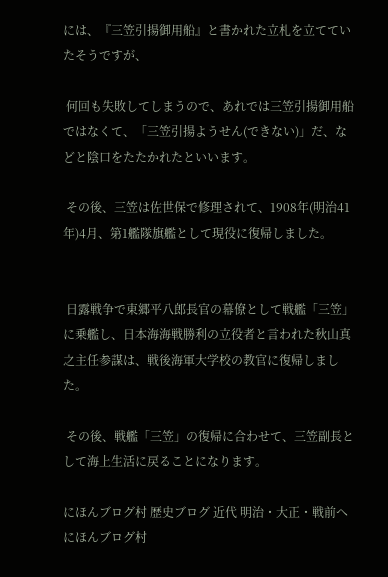には、『三笠引揚御用船』と書かれた立札を立てていたそうですが、

 何回も失敗してしまうので、あれでは三笠引揚御用船ではなくて、「三笠引揚ようせん(できない)」だ、などと陰口をたたかれたといいます。

 その後、三笠は佐世保で修理されて、1908年(明治41年)4月、第1艦隊旗艦として現役に復帰しました。


 日露戦争で東郷平八郎長官の幕僚として戦艦「三笠」に乗艦し、日本海海戦勝利の立役者と言われた秋山真之主任参謀は、戦後海軍大学校の教官に復帰しました。

 その後、戦艦「三笠」の復帰に合わせて、三笠副長として海上生活に戻ることになります。

にほんブログ村 歴史ブログ 近代 明治・大正・戦前へ
にほんブログ村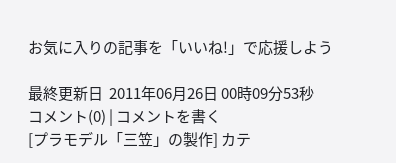お気に入りの記事を「いいね!」で応援しよう

最終更新日  2011年06月26日 00時09分53秒
コメント(0) | コメントを書く
[プラモデル「三笠」の製作] カテ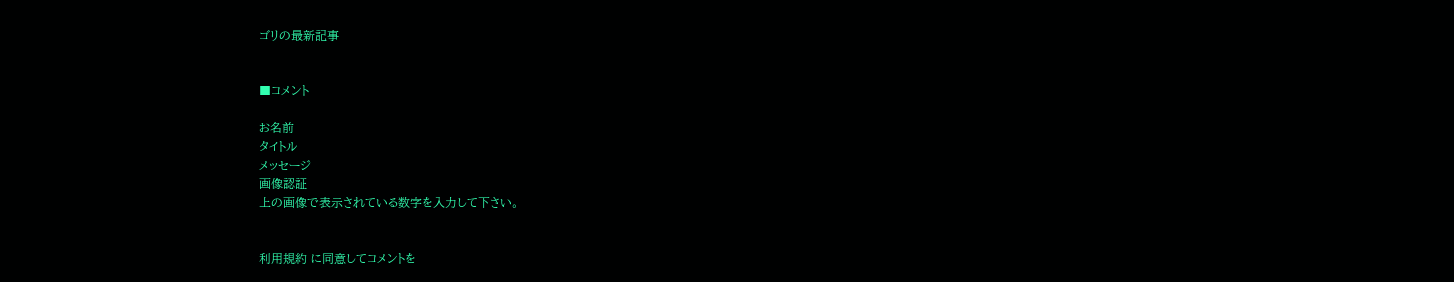ゴリの最新記事


■コメント

お名前
タイトル
メッセージ
画像認証
上の画像で表示されている数字を入力して下さい。


利用規約 に同意してコメントを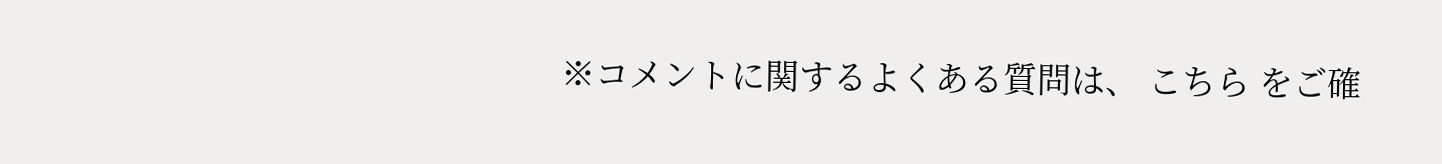※コメントに関するよくある質問は、 こちら をご確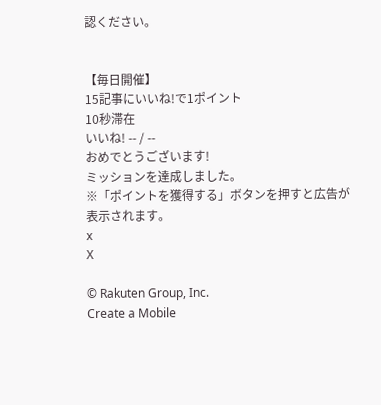認ください。


【毎日開催】
15記事にいいね!で1ポイント
10秒滞在
いいね! -- / --
おめでとうございます!
ミッションを達成しました。
※「ポイントを獲得する」ボタンを押すと広告が表示されます。
x
X

© Rakuten Group, Inc.
Create a Mobile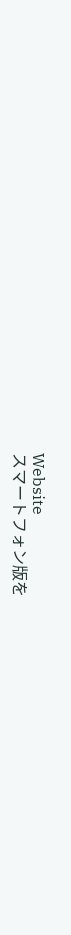Website
スマートフォン版を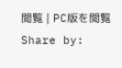閲覧 | PC版を閲覧
Share by: